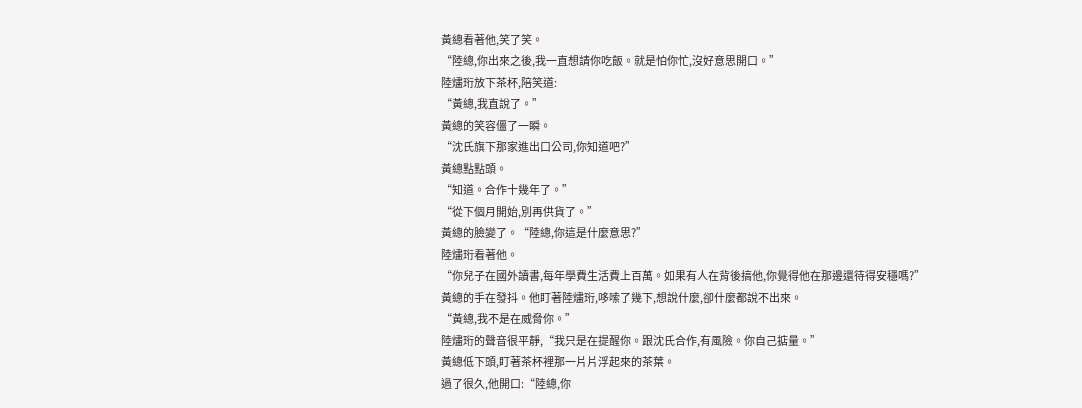黃總看著他,笑了笑。
“陸總,你出來之後,我一直想請你吃飯。就是怕你忙,沒好意思開口。”
陸燼珩放下茶杯,陪笑道:
“黃總,我直說了。”
黃總的笑容僵了一瞬。
“沈氏旗下那家進出口公司,你知道吧?”
黃總點點頭。
“知道。合作十幾年了。”
“從下個月開始,別再供貨了。”
黃總的臉變了。“陸總,你這是什麼意思?”
陸燼珩看著他。
“你兒子在國外讀書,每年學費生活費上百萬。如果有人在背後搞他,你覺得他在那邊還待得安穩嗎?”
黃總的手在發抖。他盯著陸燼珩,哆嗦了幾下,想說什麼,卻什麼都說不出來。
“黃總,我不是在威脅你。”
陸燼珩的聲音很平靜,“我只是在提醒你。跟沈氏合作,有風險。你自己掂量。”
黃總低下頭,盯著茶杯裡那一片片浮起來的茶葉。
過了很久,他開口:“陸總,你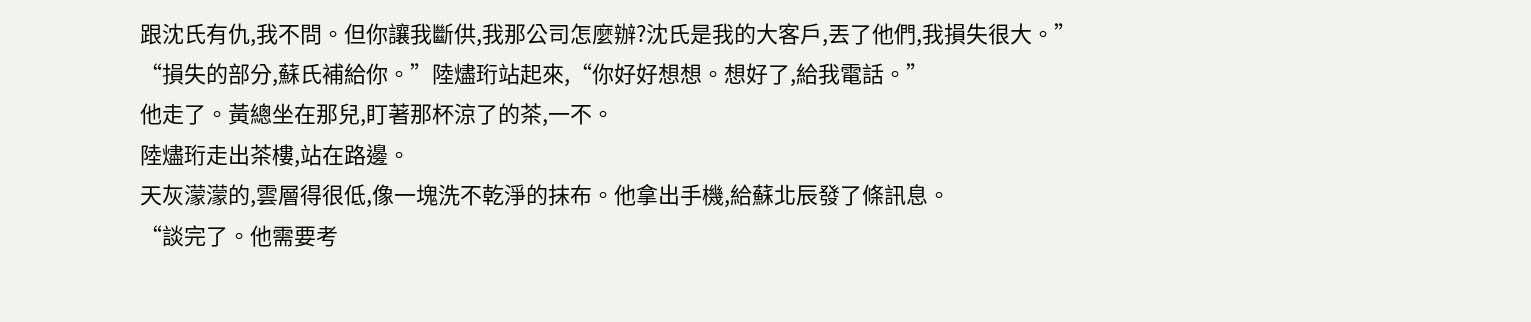跟沈氏有仇,我不問。但你讓我斷供,我那公司怎麼辦?沈氏是我的大客戶,丟了他們,我損失很大。”
“損失的部分,蘇氏補給你。”陸燼珩站起來,“你好好想想。想好了,給我電話。”
他走了。黃總坐在那兒,盯著那杯涼了的茶,一不。
陸燼珩走出茶樓,站在路邊。
天灰濛濛的,雲層得很低,像一塊洗不乾淨的抹布。他拿出手機,給蘇北辰發了條訊息。
“談完了。他需要考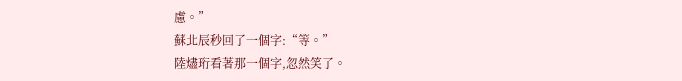慮。”
蘇北辰秒回了一個字:“等。”
陸燼珩看著那一個字,忽然笑了。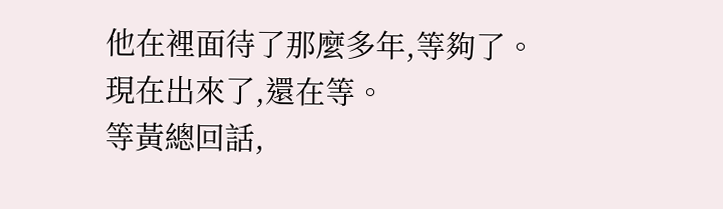他在裡面待了那麼多年,等夠了。現在出來了,還在等。
等黃總回話,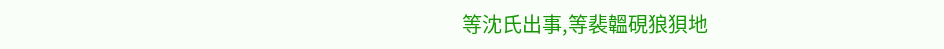等沈氏出事,等裴韞硯狼狽地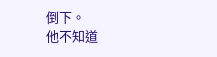倒下。
他不知道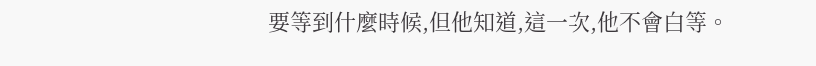要等到什麼時候,但他知道,這一次,他不會白等。